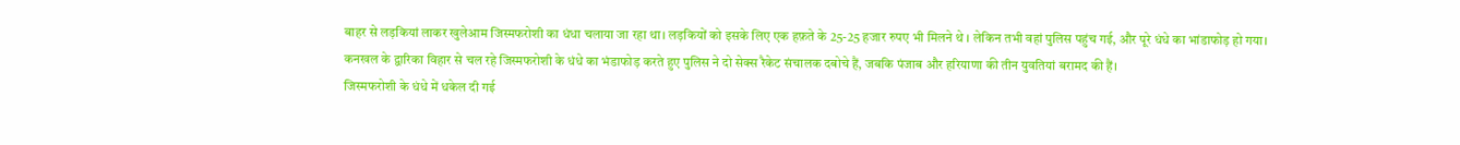बाहर से लड़कियां लाकर खुलेआम जिस्मफरोशी का धंधा चलाया जा रहा था। लड़कियों को इसके लिए एक हफ़ते के 25-25 हजार रुपए भी मिलने थे । लेकिन तभी वहां पुलिस पहुंच गई, और पूरे धंधे का भांडाफोड़ हो गया।
कनखल के द्वारिका विहार से चल रहे जिस्मफरोशी के धंधे का भंडाफोड़ करते हुए पुलिस ने दो सेक्स रैकेट संचालक दबोचे हैं, जबकि पंजाब और हरियाणा की तीन युवतियां बरामद की हैं।
जिस्मफरोशी के धंधे में धकेल दी गई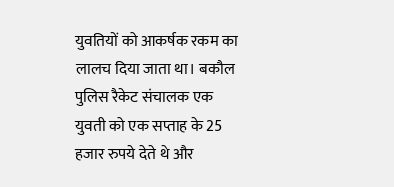युवतियों को आकर्षक रकम का लालच दिया जाता था। बकौल पुलिस रैकेट संचालक एक युवती को एक सप्ताह के 25 हजार रुपये देते थे और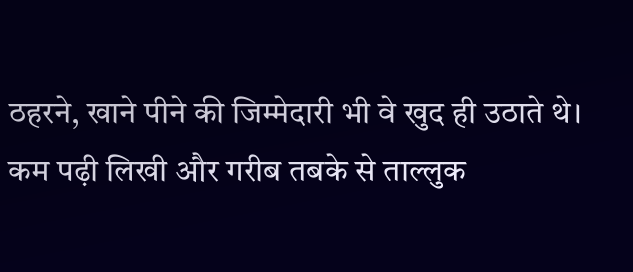ठहरने, खाने पीने की जिम्मेदारी भी वे खुद ही उठाते थे। कम पढ़ी लिखी और गरीब तबके से ताल्लुक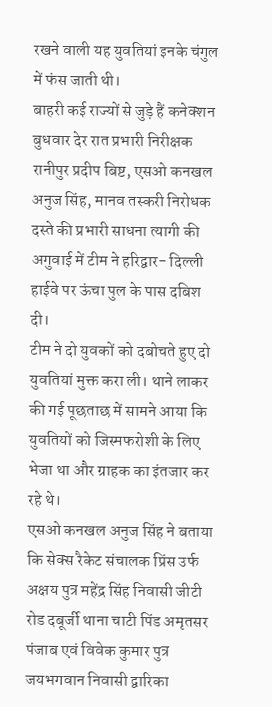रखने वाली यह युवतियां इनके चंगुल में फंस जाती थी।
बाहरी कई राज्यों से जुड़े हैं कनेक्शन
बुधवार देर रात प्रभारी निरीक्षक रानीपुर प्रदीप बिष्ट, एसओ कनखल अनुज सिंह, मानव तस्करी निरोधक दस्ते की प्रभारी साधना त्यागी की अगुवाई में टीम ने हरिद्वार- दिल्ली हाईवे पर ऊंचा पुल के पास दबिश दी।
टीम ने दो युवकों को दबोचते हुए दो युवतियां मुक्त करा ली। थाने लाकर की गई पूछताछ में सामने आया कि युवतियों को जिस्मफरोशी के लिए भेजा था और ग्राहक का इंतजार कर रहे थे।
एसओ कनखल अनुज सिंह ने बताया कि सेक्स रैकेट संचालक प्रिंस उर्फ अक्षय पुत्र महेंद्र सिंह निवासी जीटी रोड दबूर्जी थाना चाटी पिंड अमृतसर पंजाब एवं विवेक कुमार पुत्र जयभगवान निवासी द्वारिका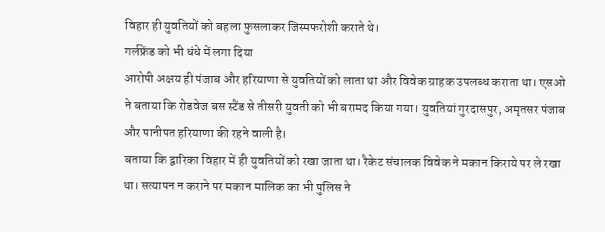विहार ही युवतियों को बहला फुसलाकर जिस्मफरोशी कराते थे।
गर्लफ्रेंड को भी धंधे में लगा दिया
आरोपी अक्षय ही पंजाब और हरियाणा से युवतियों को लाता था और विवेक ग्राहक उपलब्ध कराता था। एसओ ने बताया कि रोडवेज बस स्टैंड से तीसरी युवती को भी बरामद किया गया। युवतियां गुरदासपुर, अमृतसर पंजाब और पानीपत हरियाणा की रहने वाली है।
बताया कि द्वारिका विहार में ही युवतियों को रखा जाता था। रैकेट संचालक विवेक ने मकान किराये पर ले रखा था। सत्यापन न कराने पर मकान मालिक का भी पुलिस ने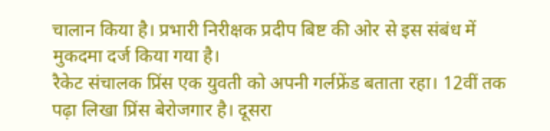चालान किया है। प्रभारी निरीक्षक प्रदीप बिष्ट की ओर से इस संबंध में मुकदमा दर्ज किया गया है।
रैकेट संचालक प्रिंस एक युवती को अपनी गर्लफ्रेंड बताता रहा। 12वीं तक पढ़ा लिखा प्रिंस बेरोजगार है। दूसरा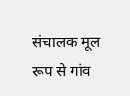संचालक मूल रूप से गांव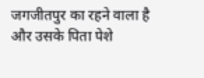जगजीतपुर का रहने वाला है और उसके पिता पेशे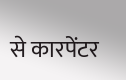से कारपेंटर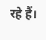रहे हैं।